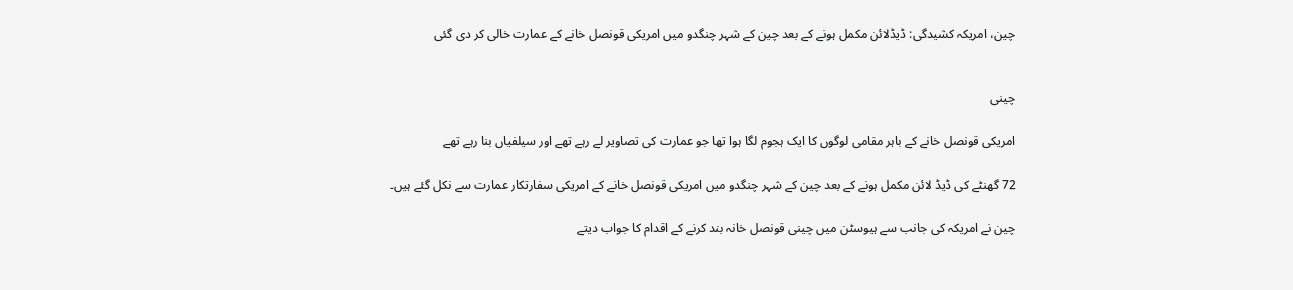چین، امریکہ کشیدگی: ڈیڈلائن مکمل ہونے کے بعد چین کے شہر چنگدو میں امریکی قونصل خانے کے عمارت خالی کر دی گئی


چینی

امریکی قونصل خانے کے باہر مقامی لوگوں کا ایک ہجوم لگا ہوا تھا جو عمارت کی تصاویر لے رہے تھے اور سیلفیاں بنا رہے تھے

72 گھنٹے کی ڈیڈ لائن مکمل ہونے کے بعد چین کے شہر چنگدو میں امریکی قونصل خانے کے امریکی سفارتکار عمارت سے نکل گئے ہیں۔

چین نے امریکہ کی جانب سے ہیوسٹن میں چینی قونصل خانہ بند کرنے کے اقدام کا جواب دیتے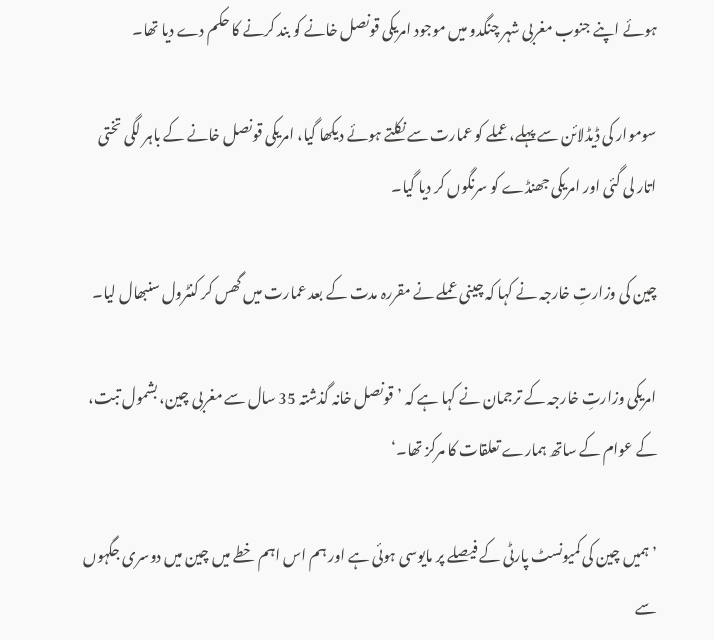ہوئے اپنے جنوب مغربی شہر چنگدو میں موجود امریکی قونصل خانے کو بند کرنے کا حکم دے دیا تھا۔

سوموار کی ڈیڈلائن سے پہلے، عملے کو عمارت سے نکلتے ہوئے دیکھا گیا، امریکی قونصل خانے کے باہر لگی تختی اتار لی گئی اور امریکی جھنڈے کو سرنگوں کر دیا گیا۔

چین کی وزارتِ خارجہ نے کہا کہ چینی عملے نے مقررہ مدت کے بعد عمارت میں گھس کر کنٹرول سنبھال لیا۔

امریکی وزارتِ خارجہ کے ترجمان نے کہا ہے کہ ’قونصل خانہ گذشتہ 35 سال سے مغربی چین، بشمول تبت، کے عوام کے ساتھ ہمارے تعلقات کا مرکز تھا۔‘

’ہمیں چین کی کمیونسٹ پارٹی کے فیصلے پر مایوسی ہوئی ہے اور ہم اس اہم خطے میں چین میں دوسری جگہوں سے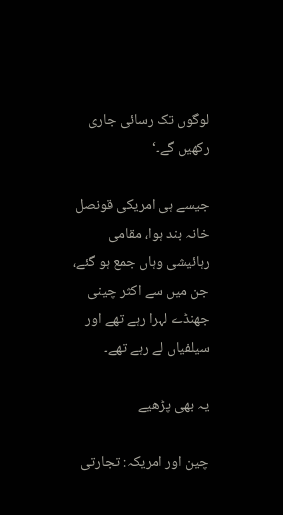لوگوں تک رسائی جاری رکھیں گے۔‘

جیسے ہی امریکی قونصل خانہ بند ہوا، مقامی رہائیشی وہاں جمع ہو گئے، جن میں سے اکثر چینی جھنڈے لہرا رہے تھے اور سیلفیاں لے رہے تھے۔

یہ بھی پڑھیے

چین اور امریکہ: تجارتی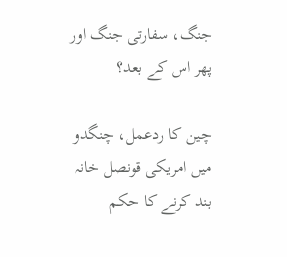جنگ، سفارتی جنگ اور پھر اس کے بعد؟

چین کا ردعمل، چنگدو میں امریکی قونصل خانہ بند کرنے کا حکم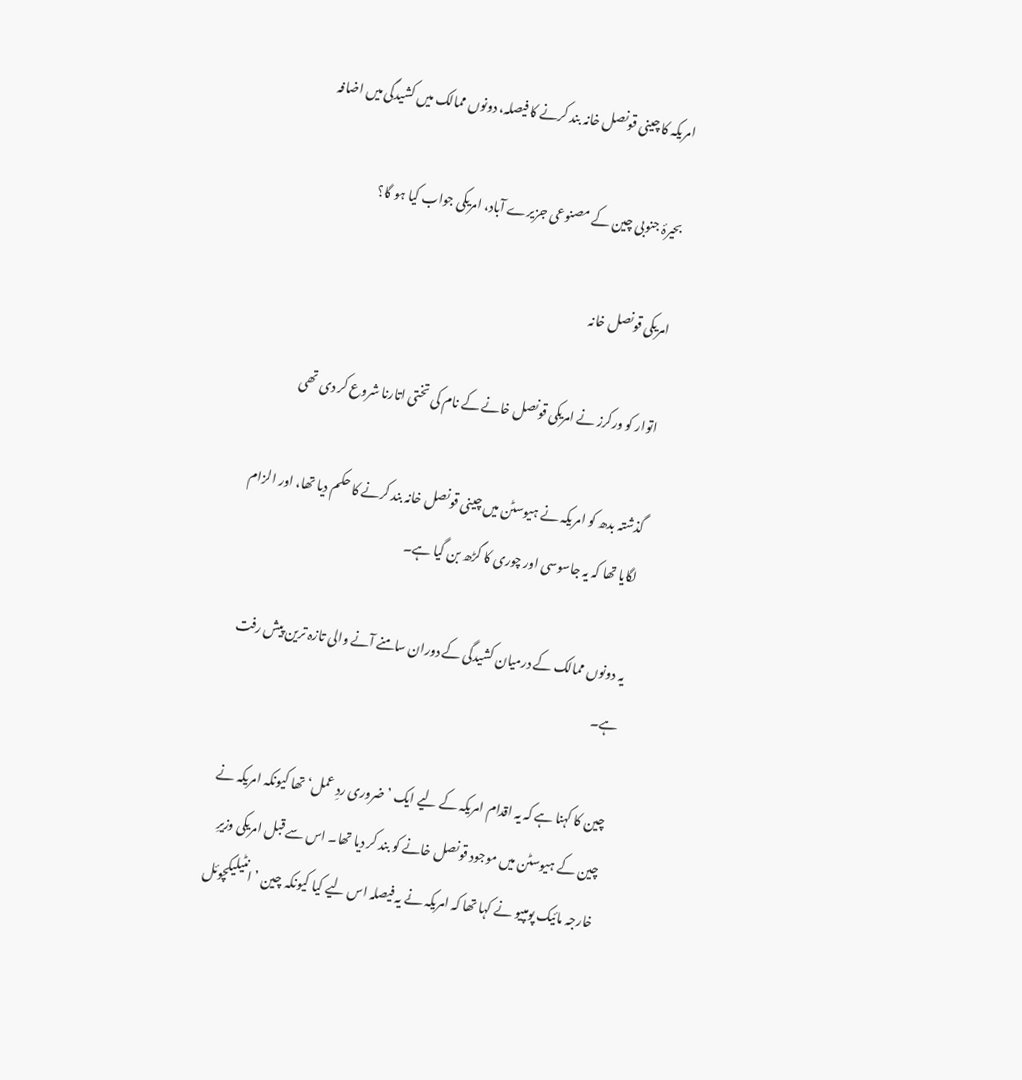امریکہ کا چینی قونصل خانہ بند کرنے کا فیصلہ، دونوں ممالک میں کشیدگی میں اضافہ

بحیرۂ جنوبی چین کے مصنوعی جزیرے آباد، امریکی جواب کیا ہو گا؟

امریکی قونصل خانہ

اتوار کو ورکرز نے امریکی قونصل خانے کے نام کی تختی اتارنا شروع کر دی تھی

گذشتہ بدھ کو امریکہ نے ہیوسٹن میں چینی قونصل خانہ بند کرنے کا حکم دیا تھا، اور الزام لگایا تھا کہ یہ جاسوسی اور چوری کا گڑھ بن گیا ہے۔

یہ دونوں ممالک کے درمیان کشیدگی کے دوران سامنے آنے والی تازہ ترین پیش رفت ہے۔

چین کا کہنا ہے کہ یہ اقدام امریکہ کے لیے ایک ’ضروری ردِ عمل‘ تھا کیونکہ امریکہ نے چین کے ہیوسٹن میں موجود قونصل خانے کو بند کر دیا تھا۔ اس سے قبل امریکی وزیرِ خارجہ مائیک پومپیو نے کہا تھا کہ امریکہ نے یہ فیصلہ اس لیے کیا کیونکہ چین ’انٹیلیکچوئل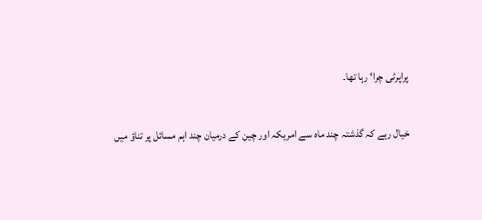پراپرٹی چرا‘ رہا تھا۔

خیال رہے کہ گذشتہ چند ماہ سے امریکہ اور چین کے درمیان چند اہم مسائل پر تناؤ میں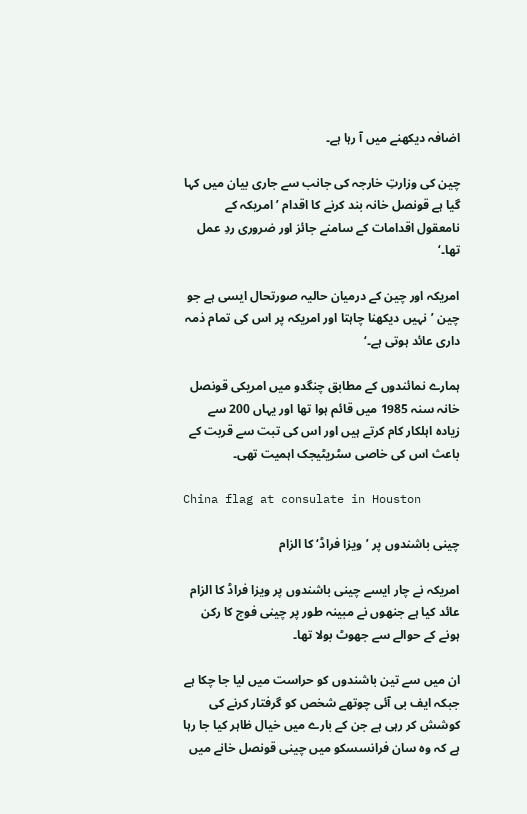اضافہ دیکھنے میں آ رہا ہے۔

چین کی وزارتِ خارجہ کی جانب سے جاری بیان میں کہا گیا ہے قونصل خانہ بند کرنے کا اقدام ’امریکہ کے نامعقول اقدامات کے سامنے جائز اور ضروری ردِ عمل تھا۔‘

امریکہ اور چین کے درمیان حالیہ صورتحال ایسی ہے جو چین ’نہیں دیکھنا چاہتا اور امریکہ پر اس کی تمام ذمہ داری عائد ہوتی ہے۔‘

ہمارے نمائندوں کے مطابق چنگدو میں امریکی قونصل خانہ سنہ 1985 میں قائم ہوا تھا اور یہاں 200 سے زیادہ اہلکار کام کرتے ہیں اور اس کی تبت سے قربت کے باعث اس کی خاصی سٹریٹیجک اہمیت تھی۔

China flag at consulate in Houston

چینی باشندوں پر ’ویزا فراڈ‘ کا الزام

امریکہ نے چار ایسے چینی باشندوں پر ویزا فراڈ کا الزام عائد کیا ہے جنھوں نے مبینہ طور پر چینی فوج کا رکن ہونے کے حوالے سے جھوٹ بولا تھا۔

ان میں سے تین باشندوں کو حراست میں لیا جا چکا ہے جبکہ ایف بی آئی چوتھے شخص کو گرفتار کرنے کی کوشش کر رہی ہے جن کے بارے میں خیال ظاہر کیا جا رہا ہے کہ وہ سان فرانسسکو میں چینی قونصل خانے میں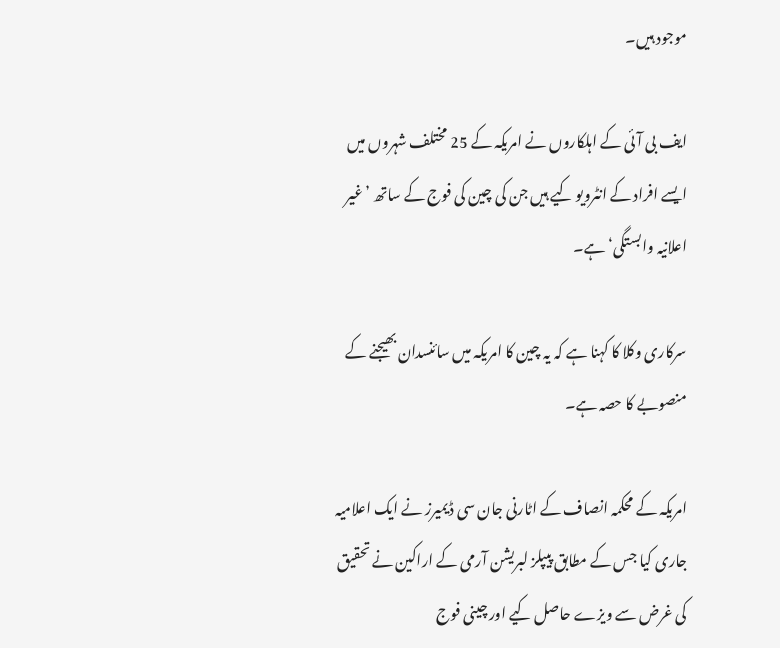موجود ہیں۔

ایف بی آئی کے اہلکاروں نے امریکہ کے 25 مختلف شہروں میں ایسے افراد کے انٹرویو کیے ہیں جن کی چین کی فوج کے ساتھ ’غیر اعلانیہ وابستگی‘ ہے۔

سرکاری وکلا کا کہنا ہے کہ یہ چین کا امریکہ میں سائنسدان بھیجنے کے منصوبے کا حصہ ہے۔

امریکہ کے محکمہ انصاف کے اٹارنی جان سی ڈیمیرز نے ایک اعلامیہ جاری کیا جس کے مطابق پیپلز لبریشن آرمی کے اراکین نے تحقیق کی غرض سے ویزے حاصل کیے اور چینی فوج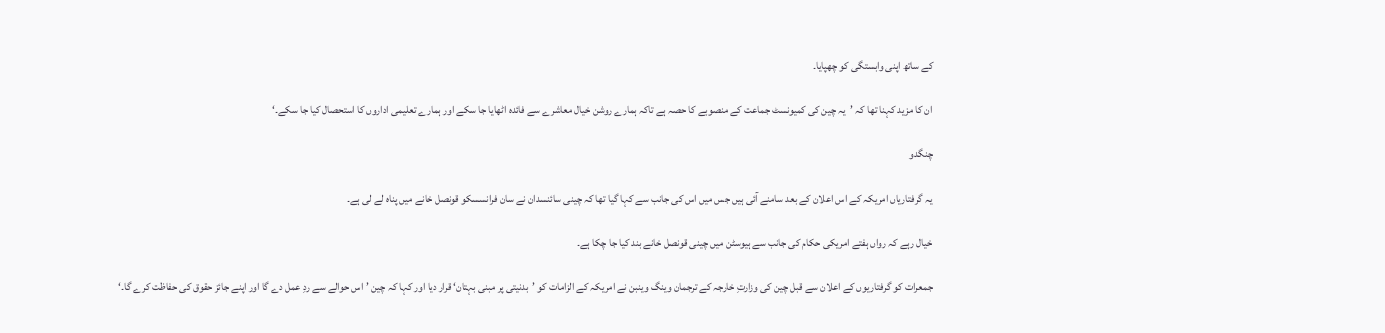کے ساتھ اپنی وابستگی کو چھپایا۔

ان کا مزید کہنا تھا کہ ’یہ چین کی کمیونسٹ جماعت کے منصوبے کا حصہ ہے تاکہ ہمارے روشن خیال معاشرے سے فائدہ اٹھایا جا سکے اور ہمارے تعلیمی اداروں کا استحصال کیا جا سکے۔‘

چنگدو

یہ گرفتاریاں امریکہ کے اس اعلان کے بعد سامنے آئی ہیں جس میں اس کی جانب سے کہا گیا تھا کہ چینی سائنسدان نے سان فرانسسکو قونصل خانے میں پناہ لے لی ہے۔

خیال رہے کہ رواں ہفتے امریکی حکام کی جانب سے ہیوسٹن میں چینی قونصل خانے بند کیا جا چکا ہے۔

جمعرات کو گرفتاریوں کے اعلان سے قبل چین کی وزارتِ خارجہ کے ترجمان وینگ وینبن نے امریکہ کے الزامات کو ’بدنیتی پر مبنی بہتان‘ قرار دیا اور کہا کہ چین ’اس حوالے سے ردِ عمل دے گا اور اپنے جائز حقوق کی حفاظت کرے گا۔‘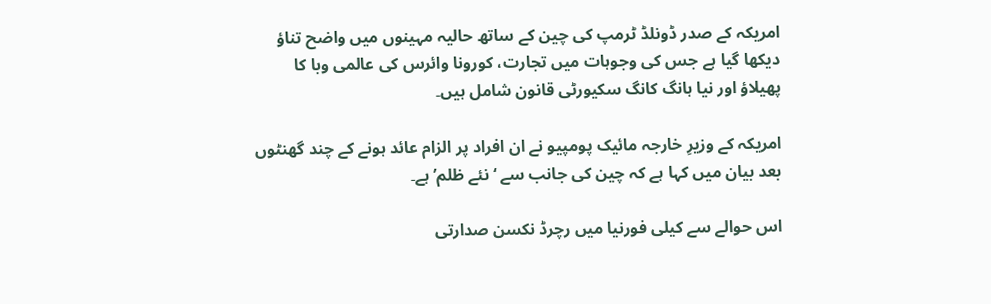امریکہ کے صدر ڈونلڈ ٹرمپ کی چین کے ساتھ حالیہ مہینوں میں واضح تناؤ دیکھا گیا ہے جس کی وجوہات میں تجارت، کورونا وائرس کی عالمی وبا کا پھیلاؤ اور نیا ہانگ کانگ سکیورٹی قانون شامل ہیں۔

امریکہ کے وزیرِ خارجہ مائیک پومپیو نے ان افراد پر الزام عائد ہونے کے چند گھنٹوں بعد بیان میں کہا ہے کہ چین کی جانب سے ‘نئے ظلم’ ہے۔

اس حوالے سے کیلی فورنیا میں رچرڈ نکسن صدارتی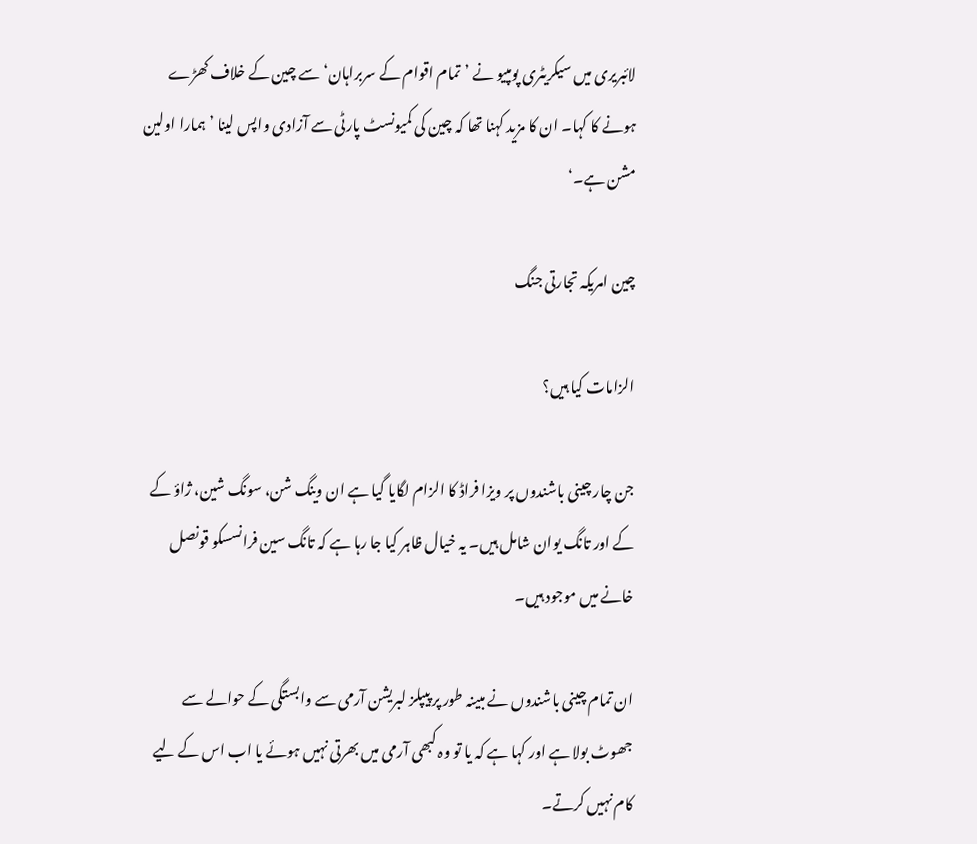لائبریری میں سیکریٹری پومپیو نے ’تمام اقوام کے سربراہان‘ سے چین کے خلاف کھڑے ہونے کا کہا۔ ان کا مزید کہنا تھا کہ چین کی کمیونسٹ پارٹی سے آزادی واپس لینا ’ہمارا اولین مشن ہے۔‘

چین امریکہ تجارتی جنگ

الزامات کیا ہیں؟

جن چار چینی باشندوں پر ویزا فراڈ کا الزام لگایا گیا ہے ان وینگ شن، سونگ شین، ژاؤ کے کے اور تانگ یوان شامل ہیں۔ یہ خیال ظاہر کیا جا رہا ہے کہ تانگ سین فرانسسکو قونصل خانے میں موجود ہیں۔

ان تمام چینی باشندوں نے مبینہ طور پر پیپلز لبریشن آرمی سے وابستگی کے حوالے سے جھوٹ بولا ہے اور کہا ہے کہ یا تو وہ کبھی آرمی میں بھرتی نہیں ہوئے یا اب اس کے لیے کام نہیں کرتے۔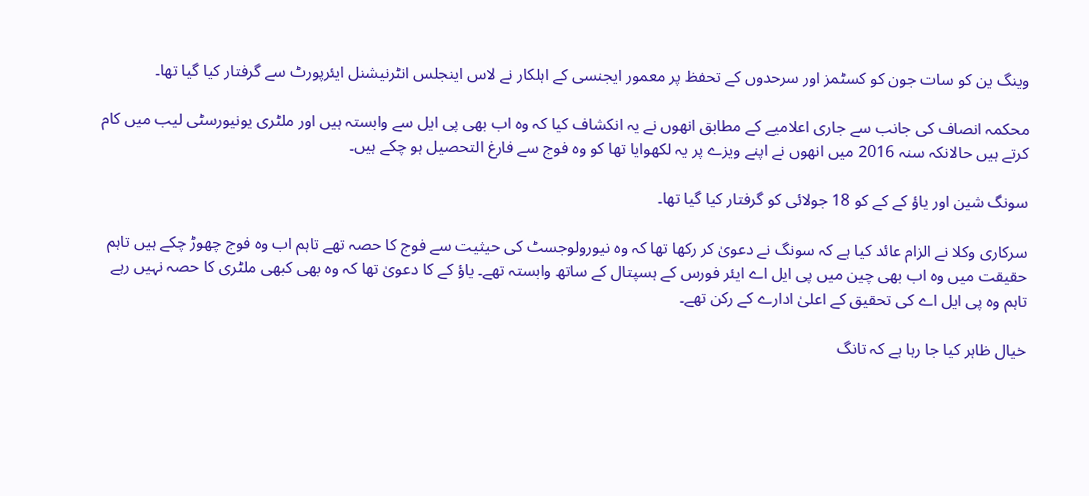وینگ ین کو سات جون کو کسٹمز اور سرحدوں کے تحفظ پر معمور ایجنسی کے اہلکار نے لاس اینجلس انٹرنیشنل ایئرپورٹ سے گرفتار کیا گیا تھا۔

محکمہ انصاف کی جانب سے جاری اعلامیے کے مطابق انھوں نے یہ انکشاف کیا کہ وہ اب بھی پی ایل سے وابستہ ہیں اور ملٹری یونیورسٹی لیب میں کام کرتے ہیں حالانکہ سنہ 2016 میں انھوں نے اپنے ویزے پر یہ لکھوایا تھا کو وہ فوج سے فارغ التحصیل ہو چکے ہیں۔

سونگ شین اور یاؤ کے کے کو 18 جولائی کو گرفتار کیا گیا تھا۔

سرکاری وکلا نے الزام عائد کیا ہے کہ سونگ نے دعویٰ کر رکھا تھا کہ وہ نیورولوجسٹ کی حیثیت سے فوج کا حصہ تھے تاہم اب وہ فوج چھوڑ چکے ہیں تاہم حقیقت میں وہ اب بھی چین میں پی ایل اے ایئر فورس کے ہسپتال کے ساتھ وابستہ تھے۔ یاؤ کے کا دعویٰ تھا کہ وہ بھی کبھی ملٹری کا حصہ نہیں رہے تاہم وہ پی ایل اے کی تحقیق کے اعلیٰ ادارے کے رکن تھے۔

خیال ظاہر کیا جا رہا ہے کہ تانگ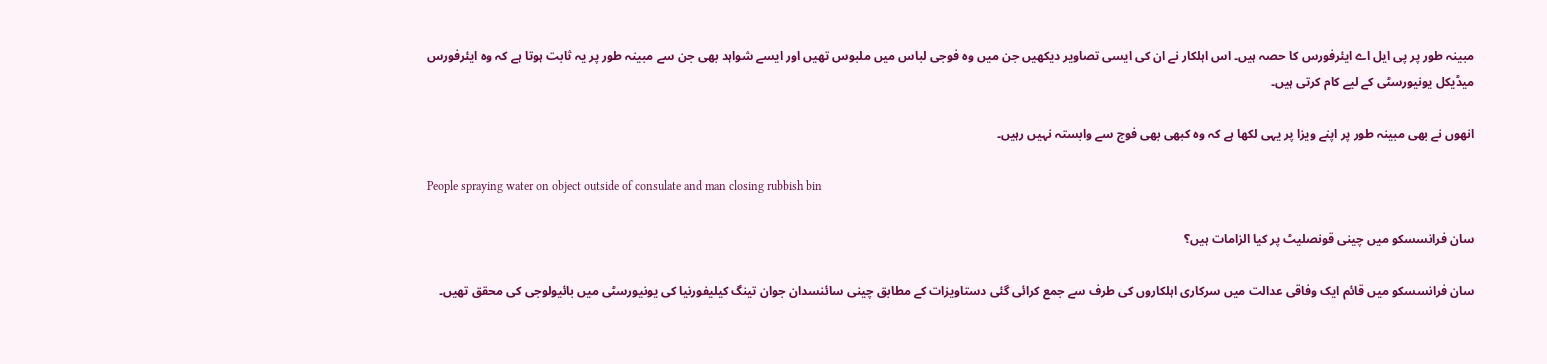مبینہ طور پر پی ایل اے ایئرفورس کا حصہ ہیں۔ اس اہلکار نے ان کی ایسی تصاویر دیکھیں جن میں وہ فوجی لباس میں ملبوس تھیں اور ایسے شواہد بھی جن سے مبینہ طور پر یہ ثابت ہوتا ہے کہ وہ ایئرفورس میڈیکل یونیورسٹی کے لیے کام کرتی ہیں۔

انھوں نے بھی مبینہ طور پر اپنے ویزا پر یہی لکھا ہے کہ وہ کبھی بھی فوج سے وابستہ نہیں رہیں۔

People spraying water on object outside of consulate and man closing rubbish bin

سان فرانسسکو میں چینی قونصلیٹ پر کیا الزامات ہیں؟

سان فرانسسکو میں قائم ایک وفاقی عدالت میں سرکاری اہلکاروں کی طرف سے جمع کرائی گئی دستاویزات کے مطابق چینی سائنسدان جوان تینگ کیلیفورنیا کی یونیورسٹی میں بائیولوجی کی محقق تھیں۔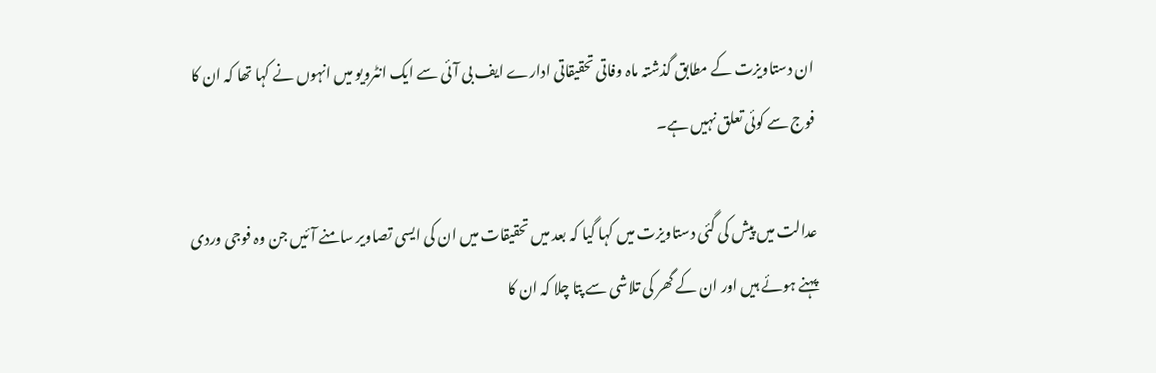ان دستاویزت کے مطابق گذشتہ ماہ وفاتی تحقیقاتی ادارے ایف بی آئی سے ایک انٹرویو میں انہوں نے کہا تھا کہ ان کا فوج سے کوئی تعلق نہیں ہے۔

عدالت میں پیش کی گئی دستاویزت میں کہا گیا کہ بعد میں تحقیقات میں ان کی ایسی تصاویر سامنے آئیں جن وہ فوجی وردی پہنے ہوئے ہیں اور ان کے گھر کی تلاشی سے پتا چلا کہ ان کا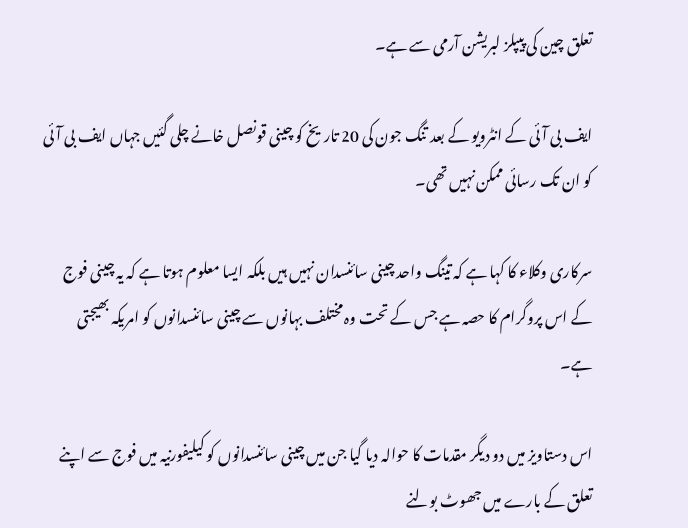تعلق چین کی پیپلز لبریشن آرمی سے ہے۔

ایف بی آئی کے انٹرویو کے بعد تنگ جون کی 20 تاریخ کو چینی قونصل خانے چلی گئیں جہاں ایف بی آئی کو ان تک رسائی ممکن نہیں تھی۔

سرکاری وکلاء کا کہا ہے کہ تینگ واحد چینی سائنسدان نہیں ہیں بلکہ ایسا معلوم ہوتا ہے کہ یہ چینی فوج کے اس پروگرام کا حصہ ہے جس کے تحت وہ مختلف بہانوں سے چینی سائنسدانوں کو امریکہ بھیجتی ہے۔

اس دستاویز میں دو دیگر مقدمات کا حوالہ دیا گیا جن میں چینی سائنسدانوں کو کیلیفورنیہ میں فوج سے اپنے تعلق کے بارے میں جھوٹ بولنے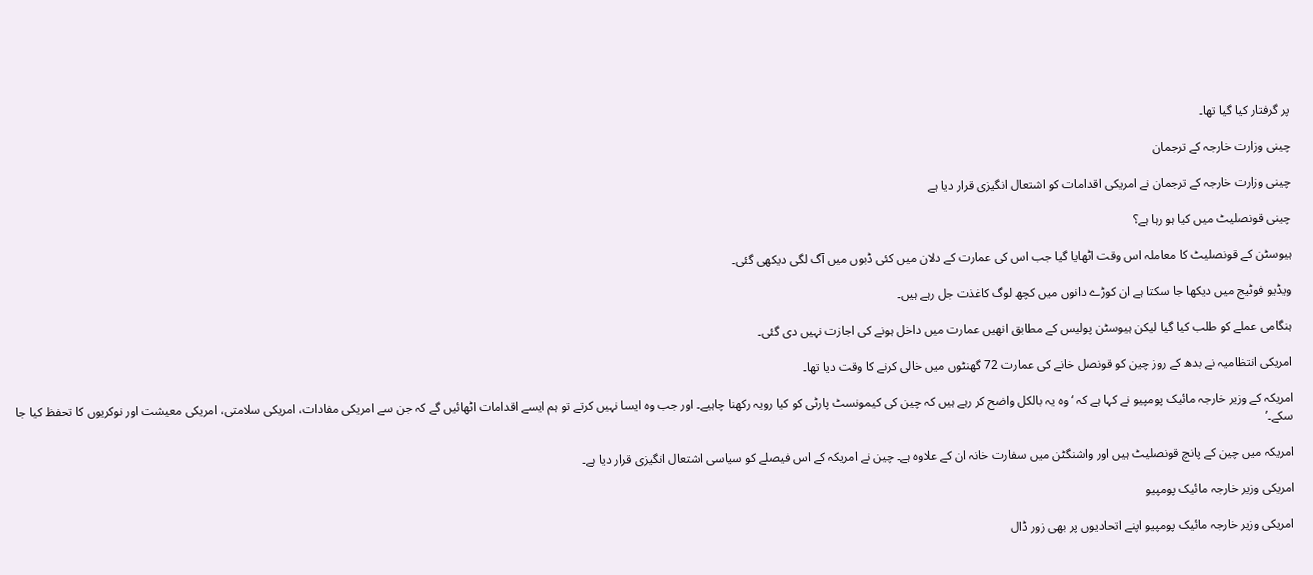پر گرفتار کیا گیا تھا۔

چینی وزارت خارجہ کے ترجمان

چینی وزارت خارجہ کے ترجمان نے امریکی اقدامات کو اشتعال انگیزی قرار دیا ہے

چینی قونصلیٹ میں کیا ہو رہا ہے؟

ہیوسٹن کے قونصلیٹ کا معاملہ اس وقت اٹھایا گیا جب اس کی عمارت کے دلان میں کئی ڈبوں میں آگ لگی دیکھی گئی۔

ویڈیو فوٹیج میں دیکھا جا سکتا ہے ان کوڑے دانوں میں کچھ لوگ کاغذت جل رہے ہیں۔

ہنگامی عملے کو طلب کیا گیا لیکن ہیوسٹن پولیس کے مطابق انھیں عمارت میں داخل ہونے کی اجازت نہیں دی گئی۔

امریکی انتظامیہ نے بدھ کے روز چین کو قونصل خانے کی عمارت 72 گھنٹوں میں خالی کرنے کا وقت دیا تھا۔

امریکہ کے وزیر خارجہ مائیک پومپیو نے کہا ہے کہ ‘وہ یہ بالکل واضح کر رہے ہیں کہ چین کی کیمونسٹ پارٹی کو کیا رویہ رکھنا چاہیے۔ اور جب وہ ایسا نہیں کرتے تو ہم ایسے اقدامات اٹھائیں گے کہ جن سے امریکی مفادات، امریکی سلامتی، امریکی معیشت اور نوکریوں کا تحفظ کیا جا سکے۔’

امریکہ میں چین کے پانچ قونصلیٹ ہیں اور واشنگٹن میں سفارت خانہ ان کے علاوہ ہے۔ چین نے امریکہ کے اس فیصلے کو سیاسی اشتعال انگیزی قرار دیا ہے۔

امریکی وزیر خارجہ مائیک پومپیو

امریکی وزیر خارجہ مائیک پومپیو اپنے اتحادیوں پر بھی زور ڈال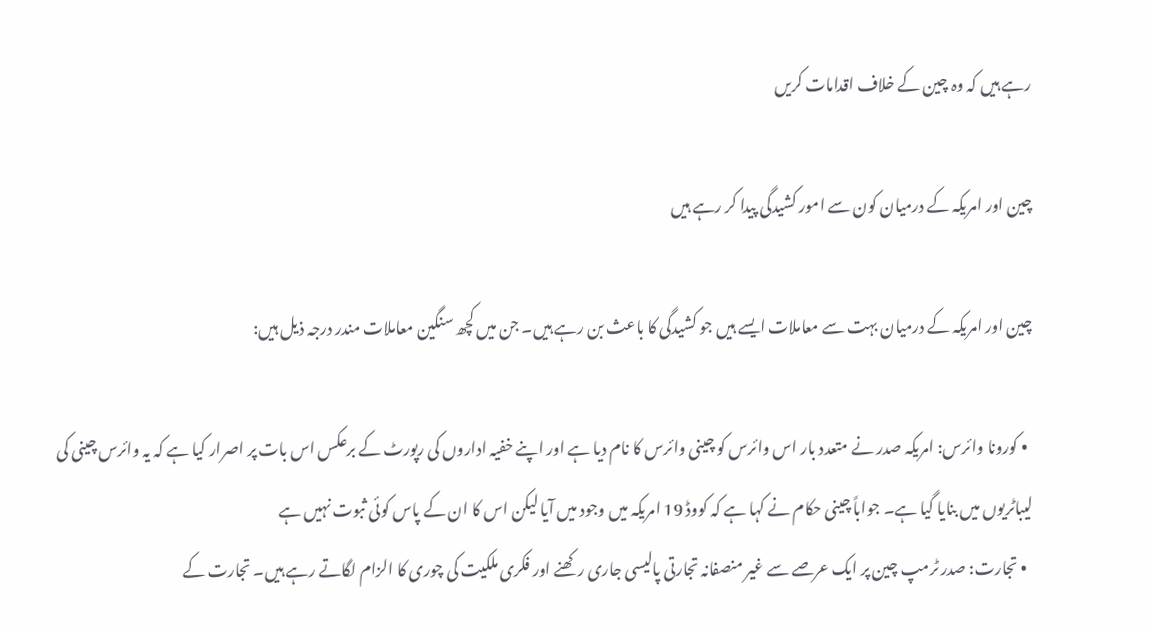رہے ہیں کہ وہ چین کے خلاف اقدامات کریں

چین اور امریکہ کے درمیان کون سے امور کشیدگی پیدا کر رہے ہیں

چین اور امریکہ کے درمیان بہت سے معاملات ایسے ہیں جو کشیدگی کا باعث بن رہے ہیں۔ جن میں کچھ سنگین معاملات مندر درجہ ذیل ہیں:

  • کورونا وائرس: امریکہ صدر نے متعدد بار اس وائرس کو چینی وائرس کا نام دیا ہے اور اپنے خفیہ اداروں کی رپورٹ کے برعکس اس بات پر اصرار کیا ہے کہ یہ وائرس چینی کی لیباٹریوں میں بنایا گیا ہے۔ جواباً چینی حکام نے کہا ہے کہ کووڈ 19 امریکہ میں وجود میں آیا لیکن اس کا ان کے پاس کوئی ثبوت نہیں ہے
  • تجارت: صدر ٹرمپ چین پر ایک عرصے سے غیر منصفانہ تجارتی پالیسی جاری رکھنے اور فکری ملکیت کی چوری کا الزام لگاتے رہے ہیں۔ تجارت کے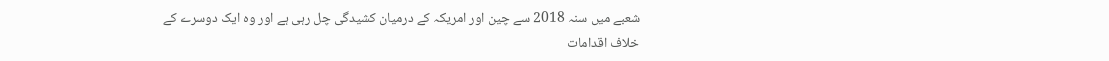شعبے میں سنہ 2018 سے چین اور امریکہ کے درمیان کشیدگی چل رہی ہے اور وہ ایک دوسرے کے خلاف اقدامات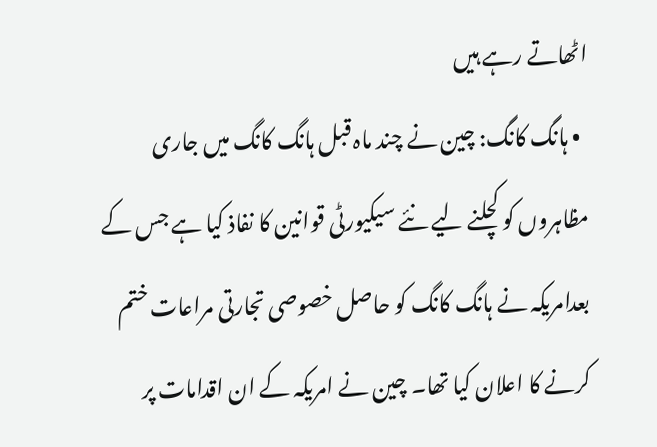اٹھاتے رہے ہیں
  • ہانگ کانگ: چین نے چند ماہ قبل ہانگ کانگ میں جاری مظاہروں کو کچلنے لیے نئے سیکیورٹی قوانین کا نفاذ کیا ہے جس کے بعدامریکہ نے ہانگ کانگ کو حاصل خصوصی تجارتی مراعات ختم کرنے کا اعلان کیا تھا۔ چین نے امریکہ کے ان اقدامات پر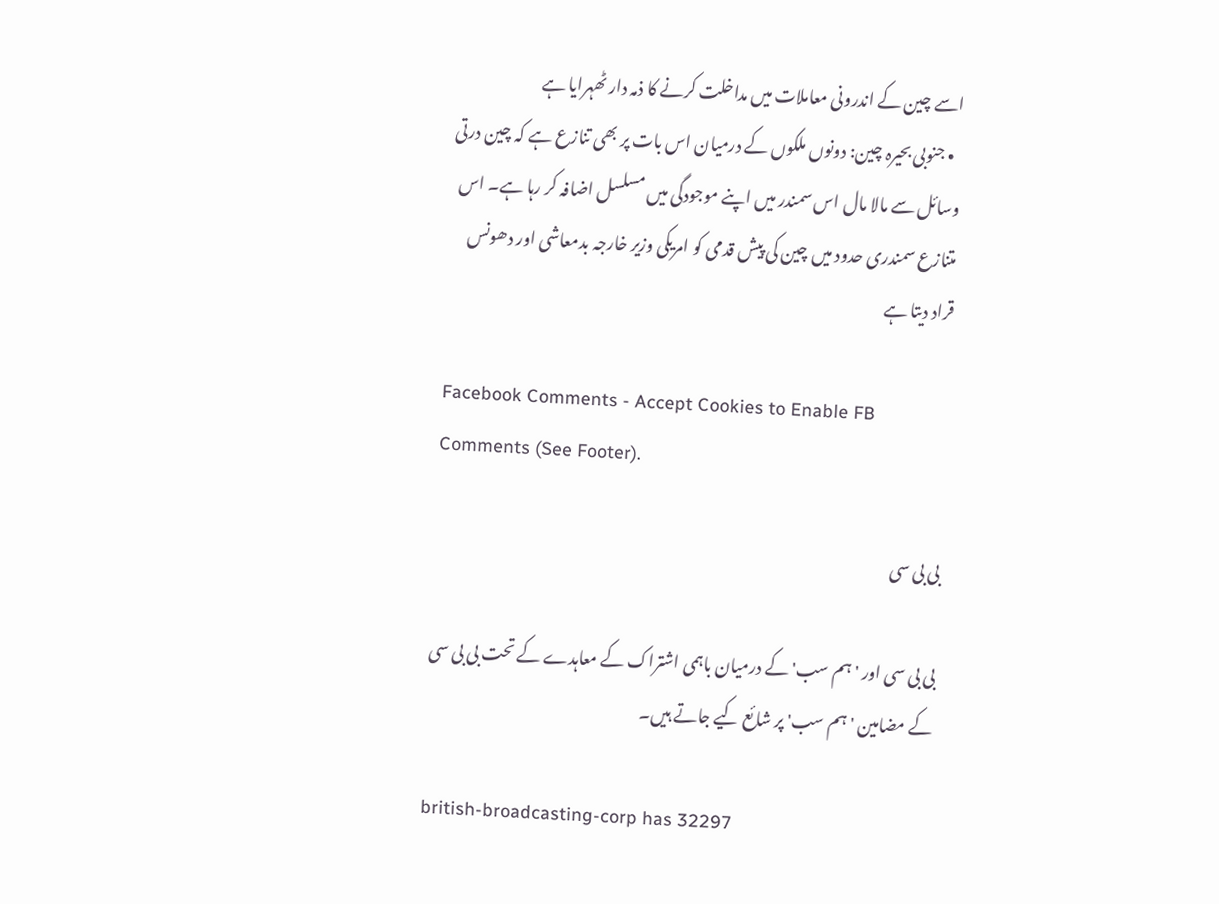اسے چین کے اندرونی معاملات میں مداخلت کرنے کا ذمہ دار ٹھہرایا ہے
  • جنوبی بحیرہ چین: دونوں ملکوں کے درمیان اس بات پر بھی تنازع ہے کہ چین درتی وسائل سے مالا مال اس سمندر میں اپنے موجودگی میں مسلسل اضافہ کر رہا ہے۔ اس متنازع سمندری حدود میں چین کی پیش قدمی کو امریکی وزیر خارجہ بدمعاشی اور دھونس قراد دیتا ہے

Facebook Comments - Accept Cookies to Enable FB Comments (See Footer).

بی بی سی

بی بی سی اور 'ہم سب' کے درمیان باہمی اشتراک کے معاہدے کے تحت بی بی سی کے مضامین 'ہم سب' پر شائع کیے جاتے ہیں۔

british-broadcasting-corp has 32297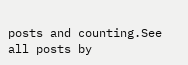posts and counting.See all posts by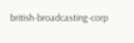british-broadcasting-corp